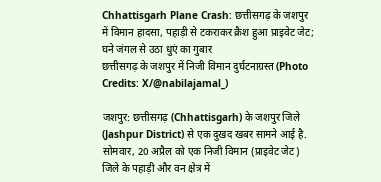Chhattisgarh Plane Crash: छत्तीसगढ़ के जशपुर में विमान हादसा, पहाड़ी से टकराकर क्रैश हुआ प्राइवेट जेट; घने जंगल से उठा धुएं का गुबार
छत्तीसगढ़ के जशपुर में निजी विमान दुर्घटनाग्रस्त (Photo Credits: X/@nabilajamal_)

जशपुर: छत्तीसगढ़ (Chhattisgarh) के जशपुर जिले (Jashpur District) से एक दुखद खबर सामने आई है. सोमवार, 20 अप्रैल को एक निजी विमान (प्राइवेट जेट) जिले के पहाड़ी और वन क्षेत्र में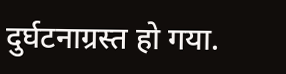दुर्घटनाग्रस्त हो गया.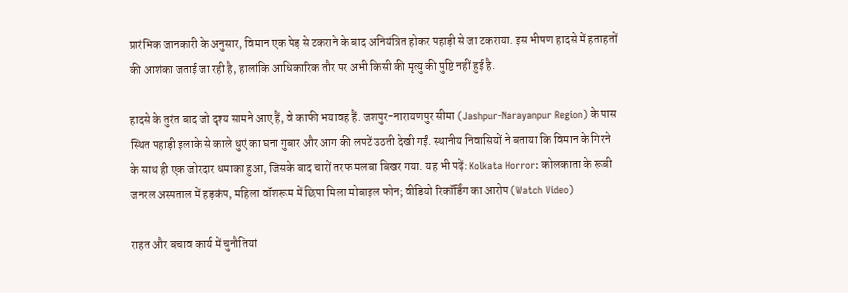प्रारंभिक जानकारी के अनुसार, विमान एक पेड़ से टकराने के बाद अनियंत्रित होकर पहाड़ी से जा टकराया. इस भीषण हादसे में हताहतों की आशंका जताई जा रही है, हालांकि आधिकारिक तौर पर अभी किसी की मृत्यु की पुष्टि नहीं हुई है.

हादसे के तुरंत बाद जो दृश्य सामने आए हैं, वे काफी भयावह हैं. जशपुर-नारायणपुर सीमा (Jashpur-Narayanpur Region) के पास स्थित पहाड़ी इलाके से काले धुएं का घना गुबार और आग की लपटें उठती देखी गईं. स्थानीय निवासियों ने बताया कि विमान के गिरने के साथ ही एक जोरदार धमाका हुआ, जिसके बाद चारों तरफ मलबा बिखर गया. यह भी पढ़ें: Kolkata Horror: कोलकाता के रूबी जनरल अस्पताल में हड़कंप, महिला वॉशरूम में छिपा मिला मोबाइल फोन; वीडियो रिकॉर्डिंग का आरोप (Watch Video)

राहत और बचाव कार्य में चुनौतियां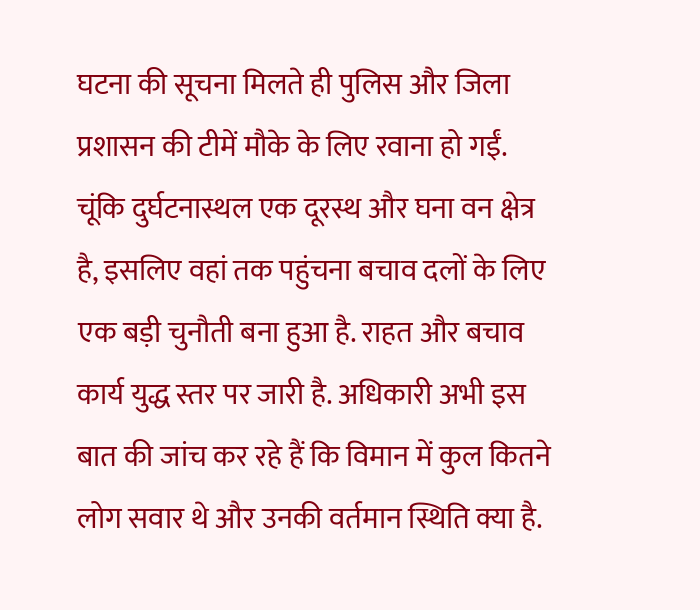घटना की सूचना मिलते ही पुलिस और जिला प्रशासन की टीमें मौके के लिए रवाना हो गईं. चूंकि दुर्घटनास्थल एक दूरस्थ और घना वन क्षेत्र है, इसलिए वहां तक पहुंचना बचाव दलों के लिए एक बड़ी चुनौती बना हुआ है. राहत और बचाव कार्य युद्ध स्तर पर जारी है. अधिकारी अभी इस बात की जांच कर रहे हैं कि विमान में कुल कितने लोग सवार थे और उनकी वर्तमान स्थिति क्या है.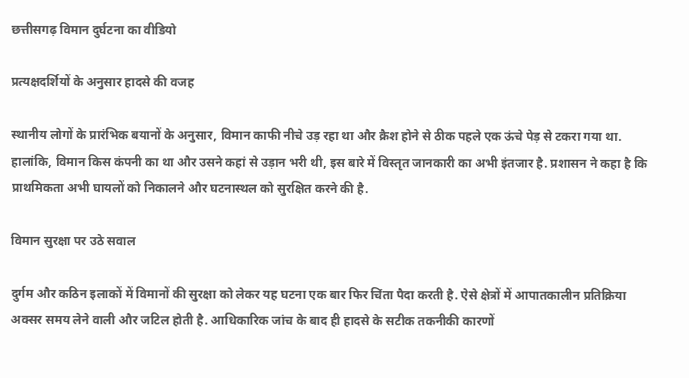छत्तीसगढ़ विमान दुर्घटना का वीडियो

प्रत्यक्षदर्शियों के अनुसार हादसे की वजह

स्थानीय लोगों के प्रारंभिक बयानों के अनुसार, विमान काफी नीचे उड़ रहा था और क्रैश होने से ठीक पहले एक ऊंचे पेड़ से टकरा गया था. हालांकि, विमान किस कंपनी का था और उसने कहां से उड़ान भरी थी, इस बारे में विस्तृत जानकारी का अभी इंतजार है. प्रशासन ने कहा है कि प्राथमिकता अभी घायलों को निकालने और घटनास्थल को सुरक्षित करने की है.

विमान सुरक्षा पर उठे सवाल

दुर्गम और कठिन इलाकों में विमानों की सुरक्षा को लेकर यह घटना एक बार फिर चिंता पैदा करती है. ऐसे क्षेत्रों में आपातकालीन प्रतिक्रिया अक्सर समय लेने वाली और जटिल होती है. आधिकारिक जांच के बाद ही हादसे के सटीक तकनीकी कारणों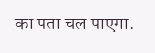का पता चल पाएगा.